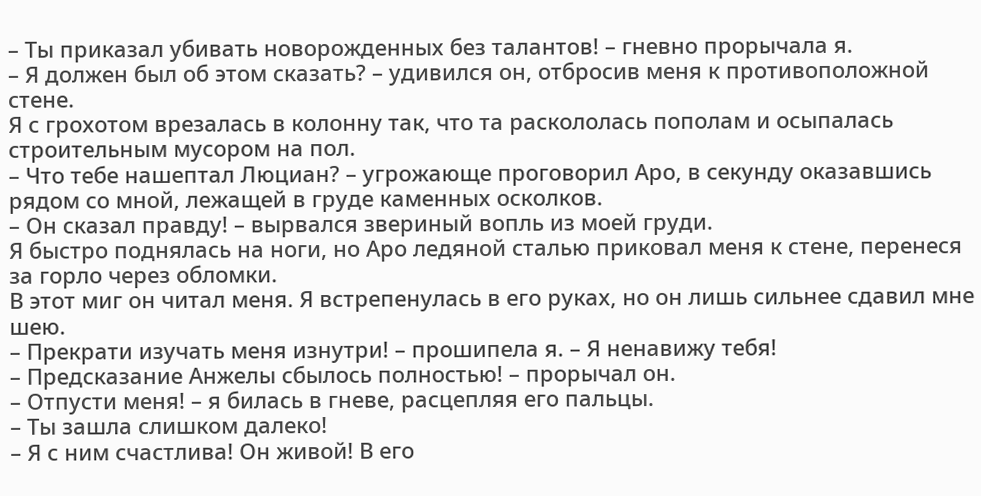– Ты приказал убивать новорожденных без талантов! – гневно прорычала я.
– Я должен был об этом сказать? – удивился он, отбросив меня к противоположной стене.
Я с грохотом врезалась в колонну так, что та раскололась пополам и осыпалась строительным мусором на пол.
– Что тебе нашептал Люциан? – угрожающе проговорил Аро, в секунду оказавшись рядом со мной, лежащей в груде каменных осколков.
– Он сказал правду! – вырвался звериный вопль из моей груди.
Я быстро поднялась на ноги, но Аро ледяной сталью приковал меня к стене, перенеся за горло через обломки.
В этот миг он читал меня. Я встрепенулась в его руках, но он лишь сильнее сдавил мне шею.
– Прекрати изучать меня изнутри! – прошипела я. – Я ненавижу тебя!
– Предсказание Анжелы сбылось полностью! – прорычал он.
– Отпусти меня! – я билась в гневе, расцепляя его пальцы.
– Ты зашла слишком далеко!
– Я с ним счастлива! Он живой! В его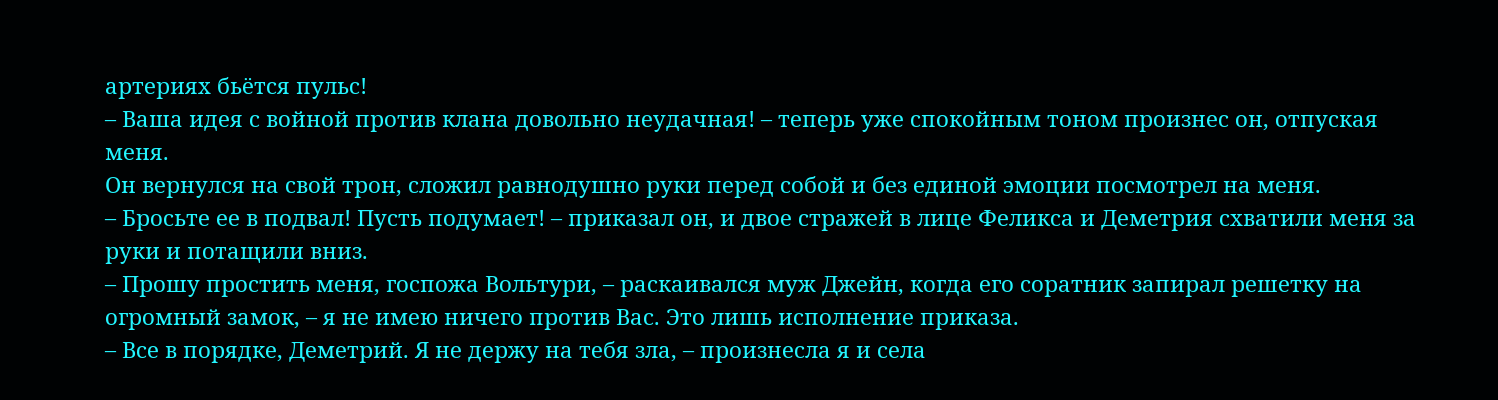артериях бьётся пульс!
– Ваша идея с войной против клана довольно неудачная! – теперь уже спокойным тоном произнес он, отпуская меня.
Он вернулся на свой трон, сложил равнодушно руки перед собой и без единой эмоции посмотрел на меня.
– Бросьте ее в подвал! Пусть подумает! – приказал он, и двое стражей в лице Феликса и Деметрия схватили меня за руки и потащили вниз.
– Прошу простить меня, госпожа Вольтури, – раскаивался муж Джейн, когда его соратник запирал решетку на огромный замок, – я не имею ничего против Вас. Это лишь исполнение приказа.
– Все в порядке, Деметрий. Я не держу на тебя зла, – произнесла я и села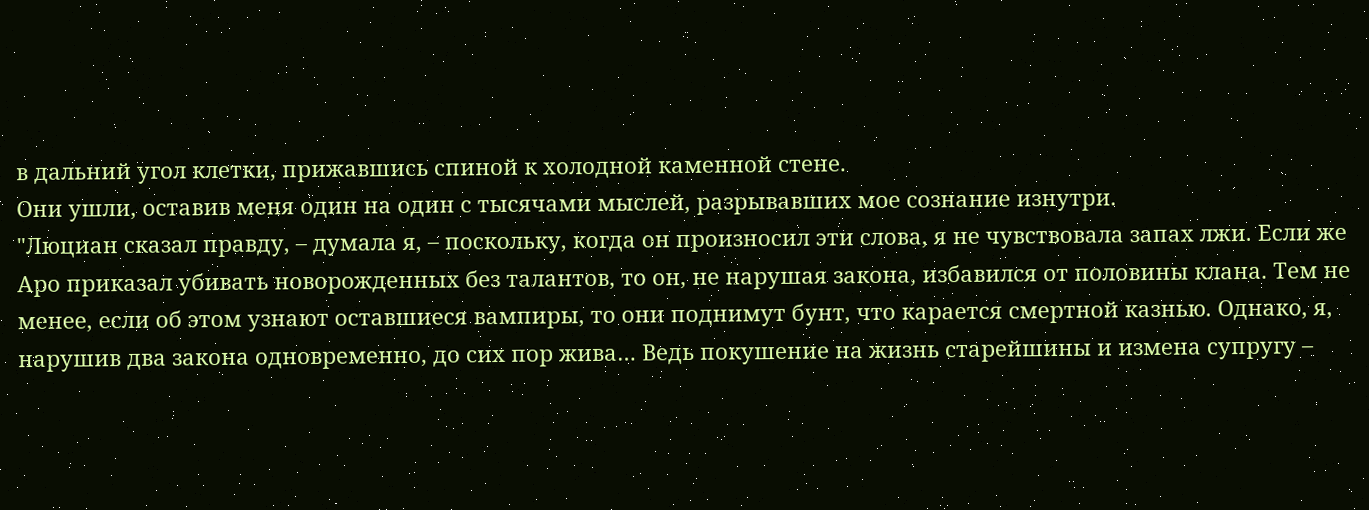в дальний угол клетки, прижавшись спиной к холодной каменной стене.
Они ушли, оставив меня один на один с тысячами мыслей, разрывавших мое сознание изнутри.
"Люциан сказал правду, – думала я, – поскольку, когда он произносил эти слова, я не чувствовала запах лжи. Если же Аро приказал убивать новорожденных без талантов, то он, не нарушая закона, избавился от половины клана. Тем не менее, если об этом узнают оставшиеся вампиры, то они поднимут бунт, что карается смертной казнью. Однако, я, нарушив два закона одновременно, до сих пор жива… Ведь покушение на жизнь старейшины и измена супругу –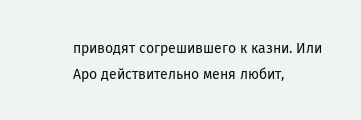приводят согрешившего к казни. Или Аро действительно меня любит,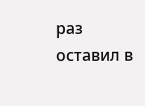раз оставил в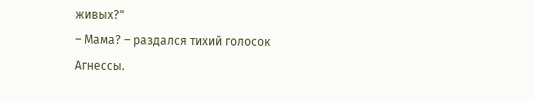живых?"
– Мама? – раздался тихий голосок Агнессы.